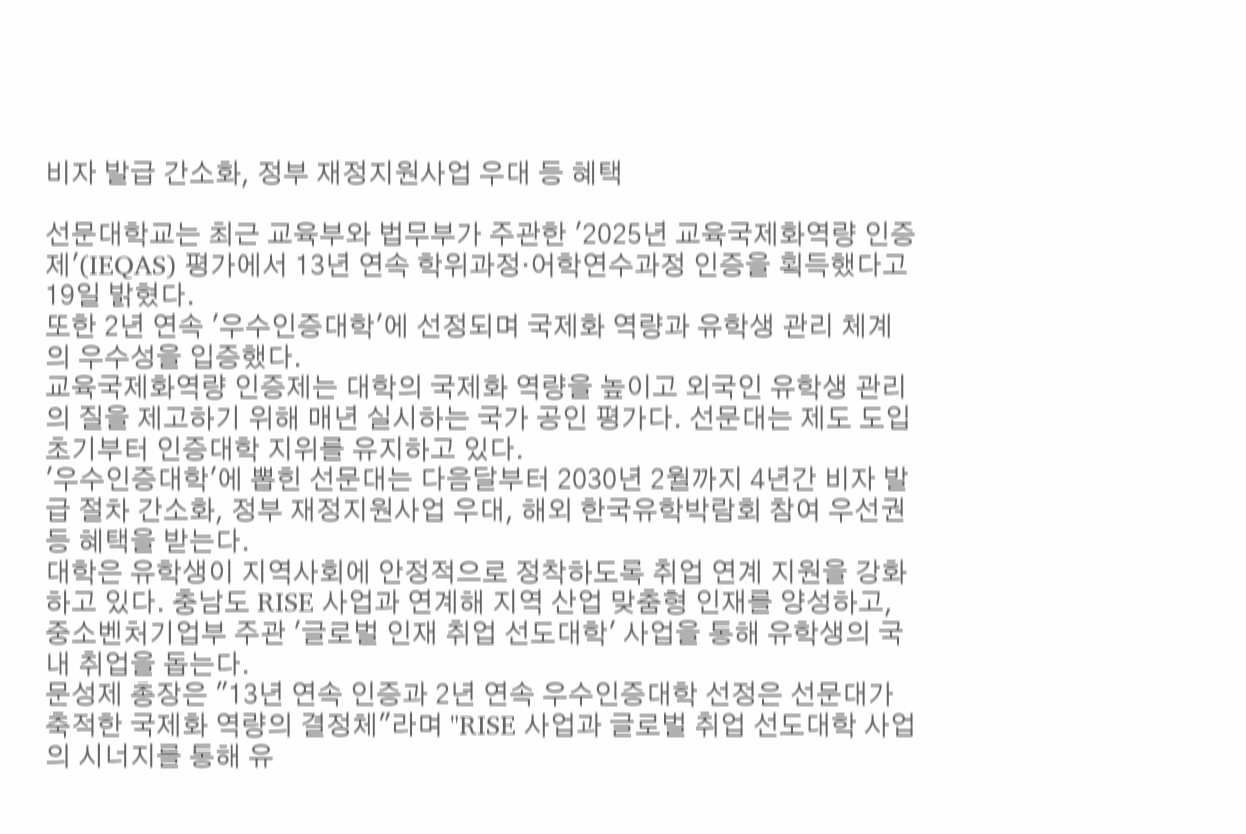비자 발급 간소화, 정부 재정지원사업 우대 등 혜택

선문대학교는 최근 교육부와 법무부가 주관한 '2025년 교육국제화역량 인증제'(IEQAS) 평가에서 13년 연속 학위과정·어학연수과정 인증을 획득했다고 19일 밝혔다.
또한 2년 연속 '우수인증대학'에 선정되며 국제화 역량과 유학생 관리 체계의 우수성을 입증했다.
교육국제화역량 인증제는 대학의 국제화 역량을 높이고 외국인 유학생 관리의 질을 제고하기 위해 매년 실시하는 국가 공인 평가다. 선문대는 제도 도입 초기부터 인증대학 지위를 유지하고 있다.
'우수인증대학'에 뽑힌 선문대는 다음달부터 2030년 2월까지 4년간 비자 발급 절차 간소화, 정부 재정지원사업 우대, 해외 한국유학박람회 참여 우선권 등 혜택을 받는다.
대학은 유학생이 지역사회에 안정적으로 정착하도록 취업 연계 지원을 강화하고 있다. 충남도 RISE 사업과 연계해 지역 산업 맞춤형 인재를 양성하고, 중소벤처기업부 주관 '글로벌 인재 취업 선도대학' 사업을 통해 유학생의 국내 취업을 돕는다.
문성제 총장은 "13년 연속 인증과 2년 연속 우수인증대학 선정은 선문대가 축적한 국제화 역량의 결정체"라며 "RISE 사업과 글로벌 취업 선도대학 사업의 시너지를 통해 유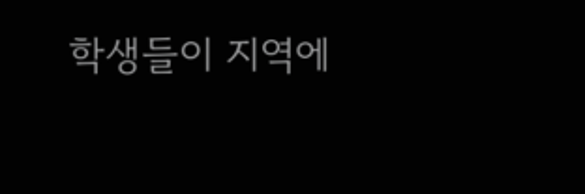학생들이 지역에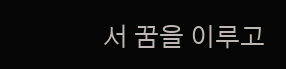서 꿈을 이루고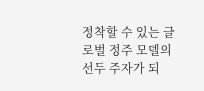정착할 수 있는 글로벌 정주 모델의 선두 주자가 되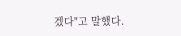겠다"고 말했다.